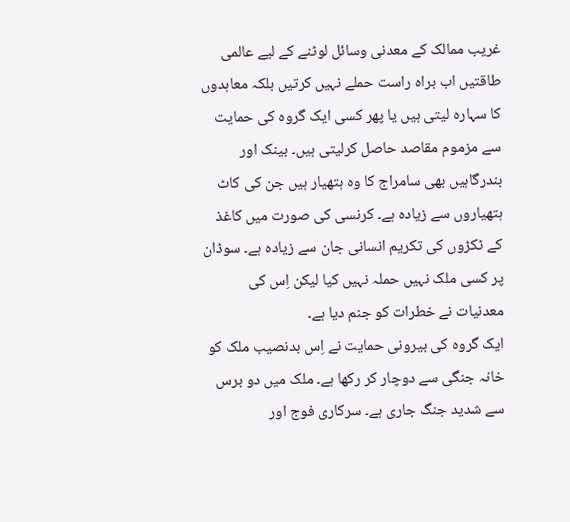غریب ممالک کے معدنی وسائل لوٹنے کے لیے عالمی طاقتیں اب براہ راست حملے نہیں کرتیں بلکہ معاہدوں کا سہارہ لیتی ہیں یا پھر کسی ایک گروہ کی حمایت سے مزموم مقاصد حاصل کرلیتی ہیں۔ بینک اور بندرگاہیں بھی سامراج کا وہ ہتھیار ہیں جن کی کاٹ ہتھیاروں سے زیادہ ہے۔ کرنسی کی صورت میں کاغذ کے ٹکڑوں کی تکریم انسانی جان سے زیادہ ہے۔ سوڈان پر کسی ملک نہیں حملہ نہیں کیا لیکن اِس کی معدنیات نے خطرات کو جنم دیا ہے۔
ایک گروہ کی بیرونی حمایت نے اِس بدنصیب ملک کو خانہ جنگی سے دوچار کر رکھا ہے۔ ملک میں دو برس سے شدید جنگ جاری ہے۔ سرکاری فوج اور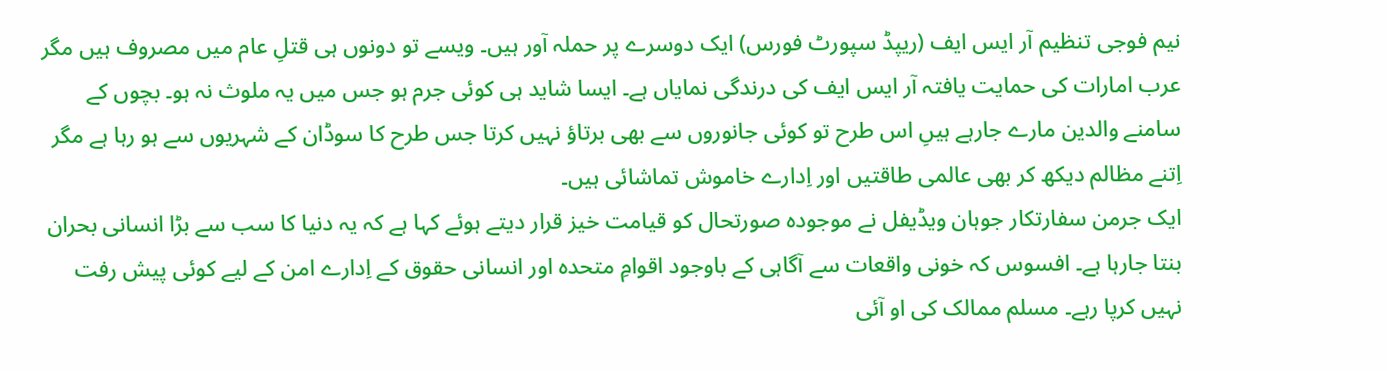نیم فوجی تنظیم آر ایس ایف (ریپڈ سپورٹ فورس) ایک دوسرے پر حملہ آور ہیں۔ ویسے تو دونوں ہی قتلِ عام میں مصروف ہیں مگر عرب امارات کی حمایت یافتہ آر ایس ایف کی درندگی نمایاں ہے۔ ایسا شاید ہی کوئی جرم ہو جس میں یہ ملوث نہ ہو۔ بچوں کے سامنے والدین مارے جارہے ہیںِ اس طرح تو کوئی جانوروں سے بھی برتاؤ نہیں کرتا جس طرح کا سوڈان کے شہریوں سے ہو رہا ہے مگر اِتنے مظالم دیکھ کر بھی عالمی طاقتیں اور اِدارے خاموش تماشائی ہیں۔
ایک جرمن سفارتکار جوہان ویڈیفل نے موجودہ صورتحال کو قیامت خیز قرار دیتے ہوئے کہا ہے کہ یہ دنیا کا سب سے بڑا انسانی بحران بنتا جارہا ہے۔ افسوس کہ خونی واقعات سے آگاہی کے باوجود اقوامِ متحدہ اور انسانی حقوق کے اِدارے امن کے لیے کوئی پیش رفت نہیں کرپا رہے۔ مسلم ممالک کی او آئی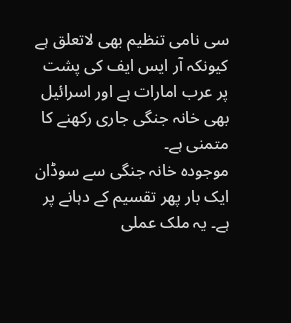سی نامی تنظیم بھی لاتعلق ہے کیونکہ آر ایس ایف کی پشت پر عرب امارات ہے اور اسرائیل بھی خانہ جنگی جاری رکھنے کا متمنی ہے۔
موجودہ خانہ جنگی سے سوڈان ایک بار پھر تقسیم کے دہانے پر ہے۔ یہ ملک عملی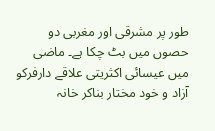طور پر مشرقی اور مغربی دو حصوں میں بٹ چکا ہے۔ ماضی میں عیسائی اکثریتی علاقے دارفرکو آزاد و خود مختار بناکر خانہ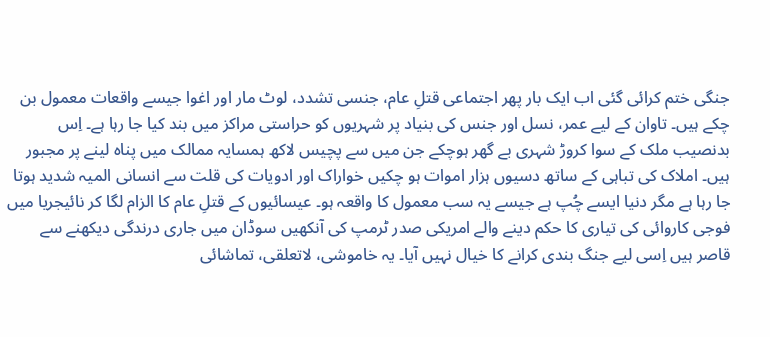جنگی ختم کرائی گئی اب ایک بار پھر اجتماعی قتلِ عام، جنسی تشدد، لوٹ مار اور اغوا جیسے واقعات معمول بن چکے ہیں۔ تاوان کے لیے عمر، نسل اور جنس کی بنیاد پر شہریوں کو حراستی مراکز میں بند کیا جا رہا ہے۔ اِس بدنصیب ملک کے سوا کروڑ شہری بے گھر ہوچکے جن میں سے پچیس لاکھ ہمسایہ ممالک میں پناہ لینے پر مجبور ہیں۔ املاک کی تباہی کے ساتھ دسیوں ہزار اموات ہو چکیں خواراک اور ادویات کی قلت سے انسانی المیہ شدید ہوتا جا رہا ہے مگر دنیا ایسے چُپ ہے جیسے یہ سب معمول کا واقعہ ہو۔ عیسائیوں کے قتلِ عام کا الزام لگا کر نائیجریا میں فوجی کاروائی کی تیاری کا حکم دینے والے امریکی صدر ٹرمپ کی آنکھیں سوڈان میں جاری درندگی دیکھنے سے قاصر ہیں اِسی لیے جنگ بندی کرانے کا خیال نہیں آیا۔ یہ خاموشی، لاتعلقی، تماشائی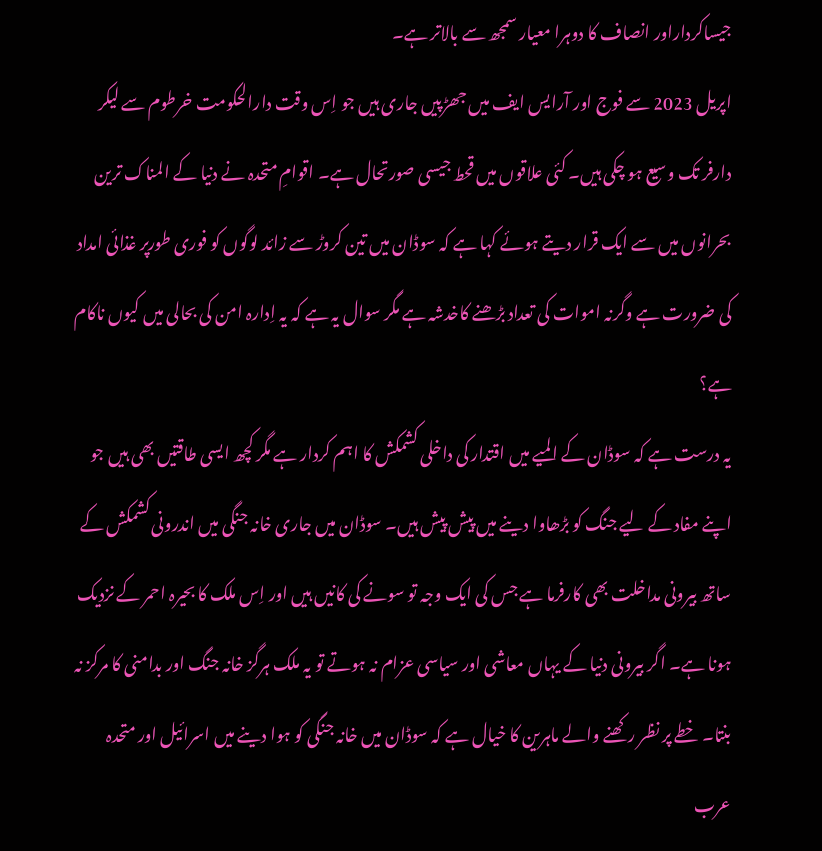جیساکرداراور انصاف کا دوہرا معیار سمجھ سے بالاتر ہے۔
اپریل 2023 سے فوج اور آرایس ایف میں جھڑپیں جاری ہیں جو اِس وقت دارالحکومت خرطوم سے لیکر دارفر تک وسیع ہو چکی ہیں۔ کئی علاقوں میں قحط جیسی صورتحال ہے۔ اقوامِ متحدہ نے دنیا کے المناک ترین بحرانوں میں سے ایک قرار دیتے ہوئے کہا ہے کہ سوڈان میں تین کروڑ سے زائد لوگوں کو فوری طورپر غذائی امداد کی ضرورت ہے وگرنہ اموات کی تعداد بڑھنے کاخدشہ ہے مگر سوال یہ ہے کہ یہ اِدارہ امن کی بحالی میں کیوں ناکام ہے؟
یہ درست ہے کہ سوڈان کے المیے میں اقتدار کی داخلی کشمکش کا اہم کردار ہے مگر کچھ ایسی طاقتیں بھی ہیں جو اپنے مفاد کے لیے جنگ کو بڑھاوا دینے میں پیش پیش ہیں۔ سوڈان میں جاری خانہ جنگی میں اندرونی کشمکش کے ساتھ بیرونی مداخلت بھی کارفرما ہے جس کی ایک وجہ تو سونے کی کانیں ہیں اور اِس ملک کا بحیرہ احمر کے نزدیک ہونا ہے۔ اگر بیرونی دنیا کے یہاں معاشی اور سیاسی عزام نہ ہوتے تو یہ ملک ہرگز خانہ جنگ اور بدامنی کا مرکز نہ بنتا۔ خطے پر نظر رکھنے والے ماہرین کا خیال ہے کہ سوڈان میں خانہ جنگی کو ہوا دینے میں اسرائیل اور متحدہ عرب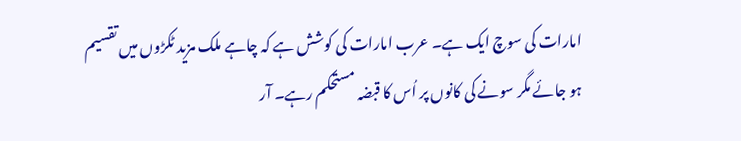امارات کی سوچ ایک ہے۔ عرب امارات کی کوشش ہے کہ چاہے ملک مزید ٹکڑوں میں تقسیم ہو جائے مگر سونے کی کانوں پر اُس کا قبضہ مستحکم رہے۔ آر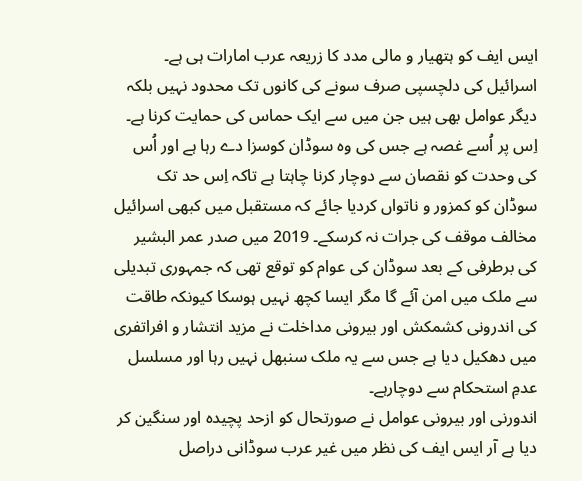ایس ایف کو ہتھیار و مالی مدد کا زریعہ عرب امارات ہی ہے۔
اسرائیل کی دلچسپی صرف سونے کی کانوں تک محدود نہیں بلکہ دیگر عوامل بھی ہیں جن میں سے ایک حماس کی حمایت کرنا ہے۔ اِس پر اُسے غصہ ہے جس کی وہ سوڈان کوسزا دے رہا ہے اور اُس کی وحدت کو نقصان سے دوچار کرنا چاہتا ہے تاکہ اِس حد تک سوڈان کو کمزور و ناتواں کردیا جائے کہ مستقبل میں کبھی اسرائیل مخالف موقف کی جرات نہ کرسکے۔ 2019 میں صدر عمر البشیر کی برطرفی کے بعد سوڈان کی عوام کو توقع تھی کہ جمہوری تبدیلی سے ملک میں امن آئے گا مگر ایسا کچھ نہیں ہوسکا کیونکہ طاقت کی اندرونی کشمکش اور بیرونی مداخلت نے مزید انتشار و افراتفری میں دھکیل دیا ہے جس سے یہ ملک سنبھل نہیں رہا اور مسلسل عدمِ استحکام سے دوچارہے۔
اندورنی اور بیرونی عوامل نے صورتحال کو ازحد پچیدہ اور سنگین کر دیا ہے آر ایس ایف کی نظر میں غیر عرب سوڈانی دراصل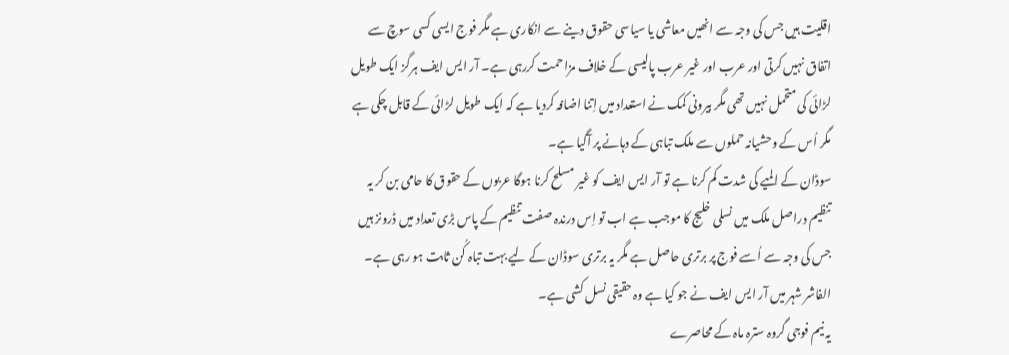اقلیت ہیں جس کی وجہ سے انھیں معاشی یا سیاسی حقوق دینے سے انکاری ہے مگر فوج ایسی کسی سوچ سے اتفاق نہیں کرتی اور عرب اور غیر عرب پالیسی کے خلاف مزاحمت کررہی ہے۔ آر ایس ایف ہرگز ایک طویل لڑائی کی متحمل نہیں تھی مگر بیرونی کمک نے استعداد میں اِتنا اضافہ کردیا ہے کہ ایک طویل لڑائی کے قابل چکی ہے مگر اُس کے وحشیانہ حملوں سے ملک تباہی کے دہانے پر آگیا ہے۔
سوڈان کے المیے کی شدت کم کرنا ہے تو آر ایس ایف کو غیر مسلح کرنا ہوگا عربوں کے حقوق کا حامی بن کر یہ تنظیم دراصل ملک میں نسلی خلیج کا موجب ہے اب تو اِس درندہ صفت تنظیم کے پاس بڑی تعداد میں ڈرونز ہیں جس کی وجہ سے اُسے فوج پر برتری حاصل ہے مگر یہ برتری سوڈان کے لیے بہت تباہ کُن ثابت ہو رہی ہے۔ الفاشر شہر میں آر ایس ایف نے جو کیا ہے وہ حقیقی نسل کشی ہے۔
یہ نیم فوجی گروہ سترہ ماہ کے محاصرے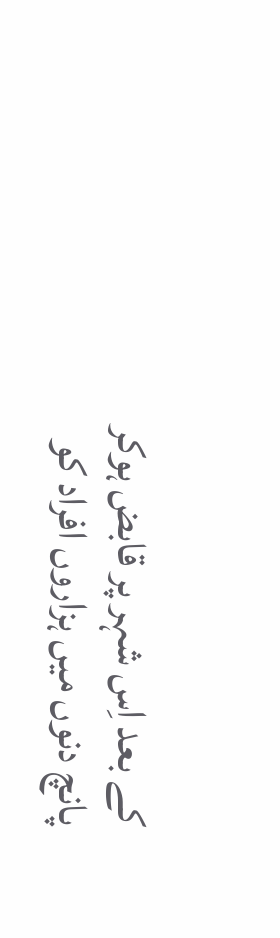کے بعد اِس شہر پر قابض ہوکر پانچ دنوں میں ہزاروں افراد کو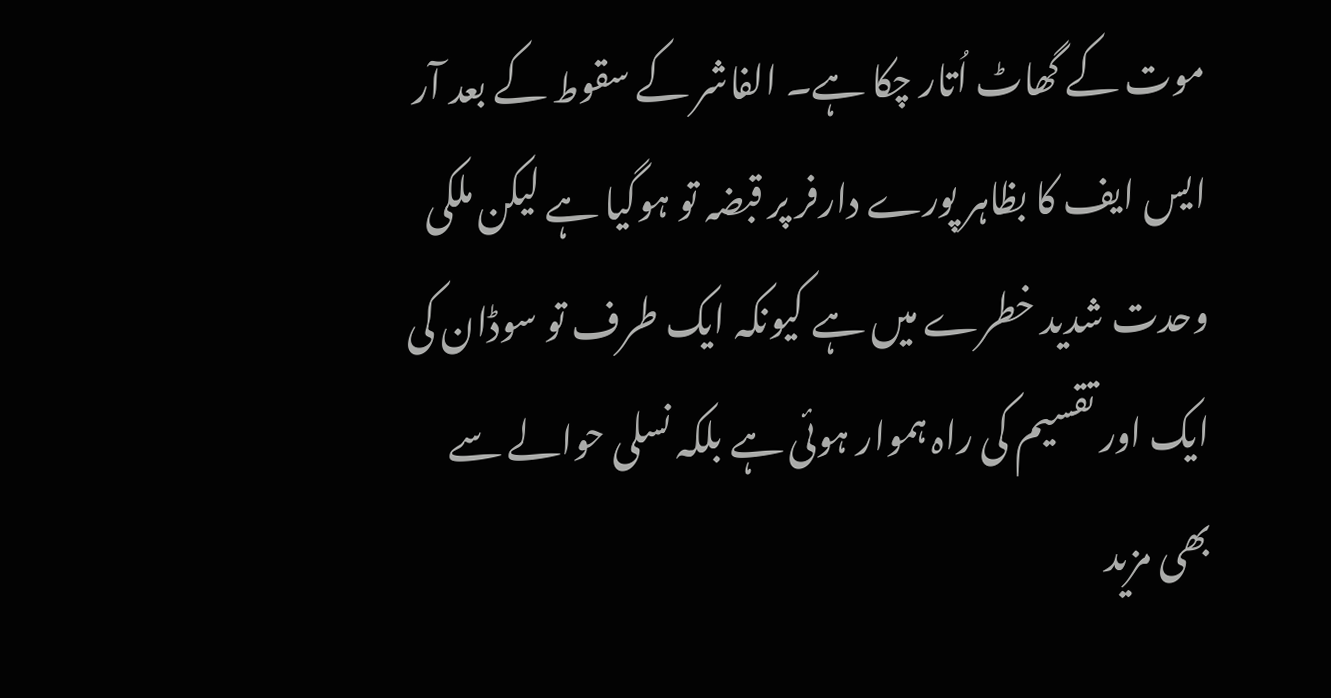موت کے گھاٹ اُتار چکا ہے۔ الفاشر کے سقوط کے بعد آر ایس ایف کا بظاہر پورے دارفر پر قبضہ تو ہوگیا ہے لیکن ملکی وحدت شدید خطرے میں ہے کیونکہ ایک طرف تو سوڈان کی ایک اور تقسیم کی راہ ہموار ہوئی ہے بلکہ نسلی حوالے سے بھی مزید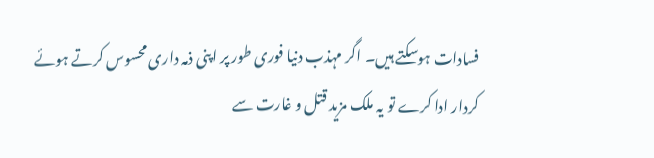فسادات ہوسکتے ہیں۔ اگر مہذب دنیا فوری طور پر اپنی ذمہ داری محسوس کرتے ہوئے کردار ادا کرے تو یہ ملک مزید قتل و غارت سے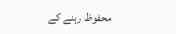محفوظ رہنے کے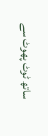ساتھ ٹوٹ پھوٹ سے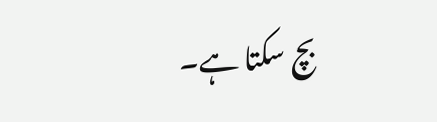بچ سکتا ہے۔